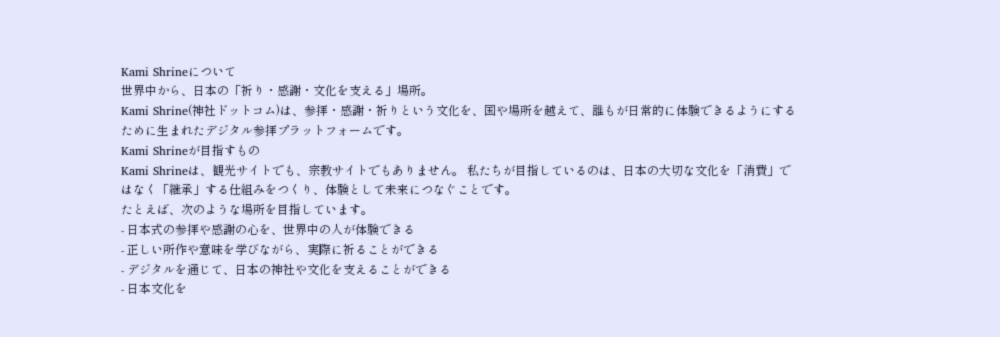Kami Shrineについて
世界中から、日本の「祈り・感謝・文化を支える」場所。
Kami Shrine(神社ドットコム)は、参拝・感謝・祈りという文化を、国や場所を越えて、誰もが日常的に体験できるようにするために生まれたデジタル参拝プラットフォームです。
Kami Shrineが目指すもの
Kami Shrineは、観光サイトでも、宗教サイトでもありません。 私たちが目指しているのは、日本の大切な文化を「消費」ではなく「継承」する仕組みをつくり、体験として未来につなぐことです。
たとえば、次のような場所を目指しています。
- 日本式の参拝や感謝の心を、世界中の人が体験できる
- 正しい所作や意味を学びながら、実際に祈ることができる
- デジタルを通じて、日本の神社や文化を支えることができる
- 日本文化を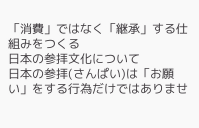「消費」ではなく「継承」する仕組みをつくる
日本の参拝文化について
日本の参拝(さんぱい)は「お願い」をする行為だけではありませ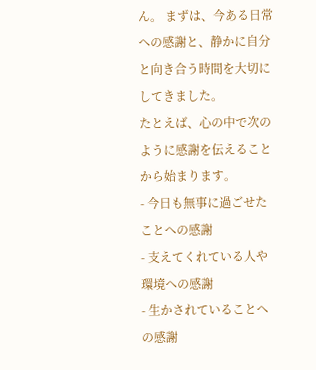ん。 まずは、今ある日常への感謝と、静かに自分と向き合う時間を大切にしてきました。
たとえば、心の中で次のように感謝を伝えることから始まります。
- 今日も無事に過ごせたことへの感謝
- 支えてくれている人や環境への感謝
- 生かされていることへの感謝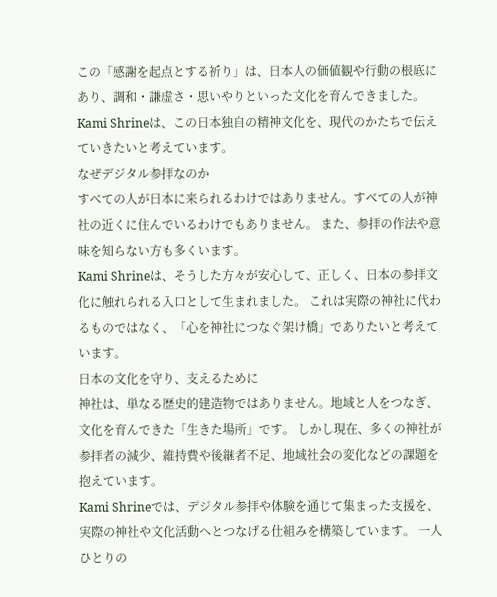この「感謝を起点とする祈り」は、日本人の価値観や行動の根底にあり、調和・謙虚さ・思いやりといった文化を育んできました。 Kami Shrineは、この日本独自の精神文化を、現代のかたちで伝えていきたいと考えています。
なぜデジタル参拝なのか
すべての人が日本に来られるわけではありません。すべての人が神社の近くに住んでいるわけでもありません。 また、参拝の作法や意味を知らない方も多くいます。
Kami Shrineは、そうした方々が安心して、正しく、日本の参拝文化に触れられる入口として生まれました。 これは実際の神社に代わるものではなく、「心を神社につなぐ架け橋」でありたいと考えています。
日本の文化を守り、支えるために
神社は、単なる歴史的建造物ではありません。地域と人をつなぎ、文化を育んできた「生きた場所」です。 しかし現在、多くの神社が参拝者の減少、維持費や後継者不足、地域社会の変化などの課題を抱えています。
Kami Shrineでは、デジタル参拝や体験を通じて集まった支援を、実際の神社や文化活動へとつなげる仕組みを構築しています。 一人ひとりの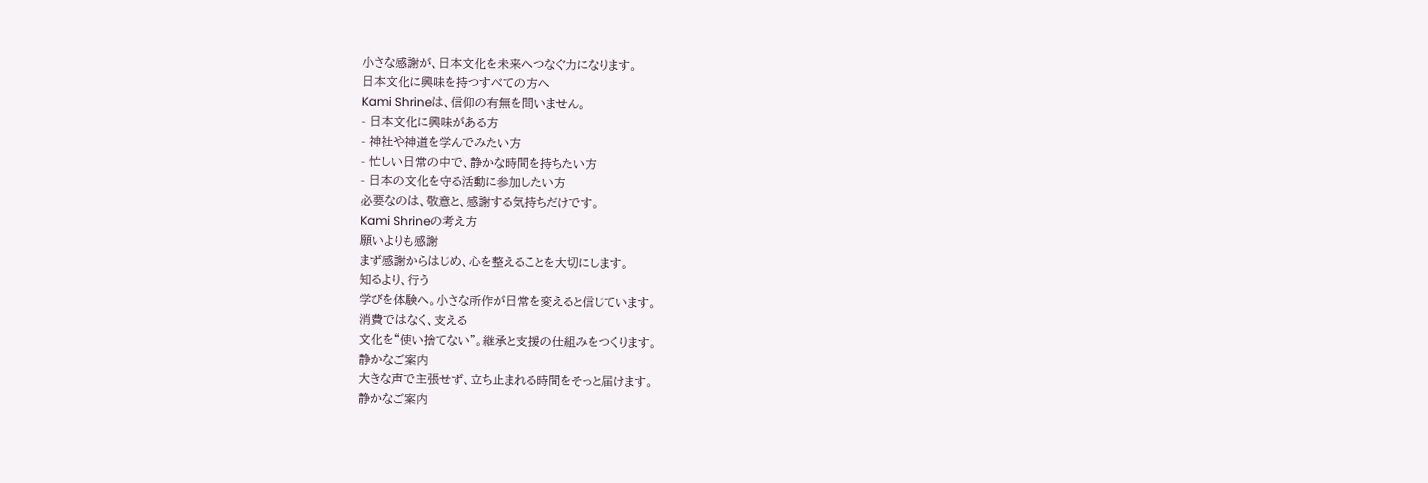小さな感謝が、日本文化を未来へつなぐ力になります。
日本文化に興味を持つすべての方へ
Kami Shrineは、信仰の有無を問いません。
- 日本文化に興味がある方
- 神社や神道を学んでみたい方
- 忙しい日常の中で、静かな時間を持ちたい方
- 日本の文化を守る活動に参加したい方
必要なのは、敬意と、感謝する気持ちだけです。
Kami Shrineの考え方
願いよりも感謝
まず感謝からはじめ、心を整えることを大切にします。
知るより、行う
学びを体験へ。小さな所作が日常を変えると信じています。
消費ではなく、支える
文化を“使い捨てない”。継承と支援の仕組みをつくります。
静かなご案内
大きな声で主張せず、立ち止まれる時間をそっと届けます。
静かなご案内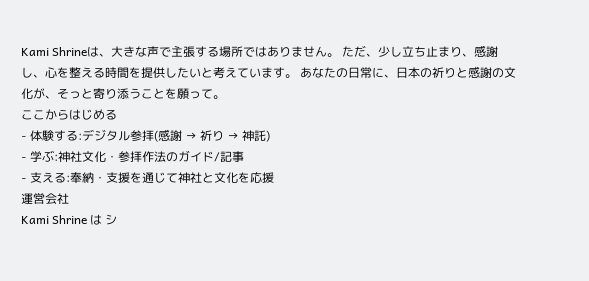Kami Shrineは、大きな声で主張する場所ではありません。 ただ、少し立ち止まり、感謝し、心を整える時間を提供したいと考えています。 あなたの日常に、日本の祈りと感謝の文化が、そっと寄り添うことを願って。
ここからはじめる
- 体験する:デジタル参拝(感謝 → 祈り → 神託)
- 学ぶ:神社文化・参拝作法のガイド/記事
- 支える:奉納・支援を通じて神社と文化を応援
運営会社
Kami Shrine は シ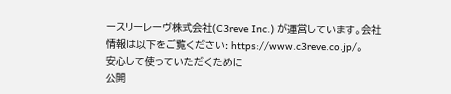ースリーレーヴ株式会社(C3reve Inc.) が運営しています。会社情報は以下をご覧ください: https://www.c3reve.co.jp/。
安心して使っていただくために
公開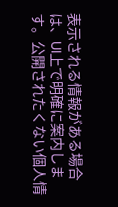表示される情報がある場合は、UI上で明確に案内します。公開されたくない個人情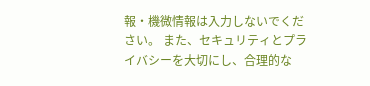報・機微情報は入力しないでください。 また、セキュリティとプライバシーを大切にし、合理的な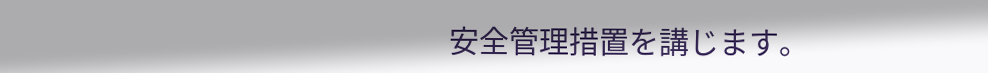安全管理措置を講じます。